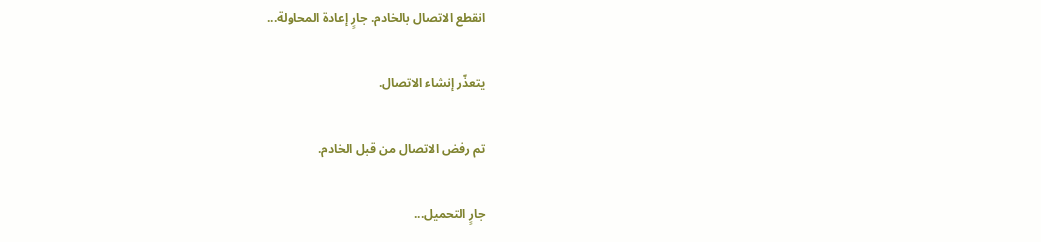انقطع الاتصال بالخادم. جارٍ إعادة المحاولة...

يتعذّر إنشاء الاتصال.

تم رفض الاتصال من قبل الخادم.

جارٍ التحميل...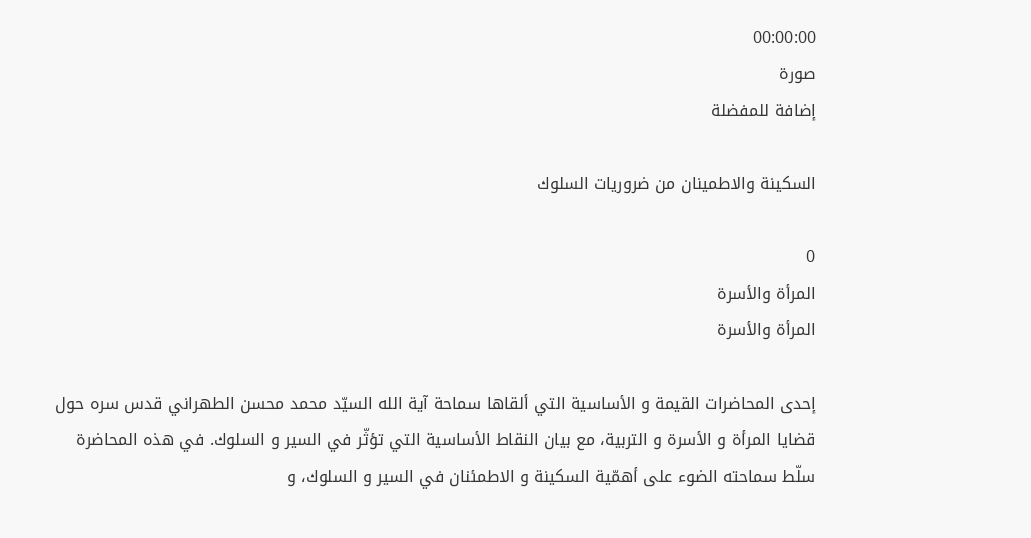00:00:00
صورة
إضافة للمفضلة

السكينة والاطمينان من ضروريات السلوك

0
المرأة والأسرة
المرأة والأسرة

إحدى المحاضرات القيمة و الأساسية التي ألقاها سماحة آية الله السيّد محمد محسن الطهراني قدس سره حول قضايا المرأة و الأسرة و التربية، مع بيان النقاط الأساسية التي تؤثّر في السير و السلوك. في هذه المحاضرة سلّط سماحته الضوء على أهمّية السكينة و الاطمئنان في السير و السلوك، و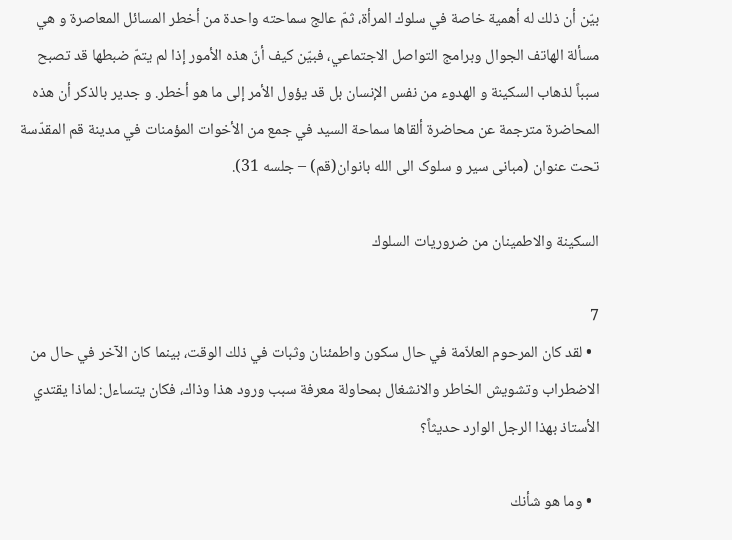بيّن أن ذلك له أهمية خاصة في سلوك المرأة، ثمّ عالج سماحته واحدة من أخطر المسائل المعاصرة و هي مسألة الهاتف الجوال وبرامج التواصل الاجتماعي، فبيّن كيف أنّ هذه الأمور إذا لم يتمّ ضبطها قد تصبح سبباً لذهاب السكينة و الهدوء من نفس الإنسان بل قد يؤول الأمر إلى ما هو أخطر. و جدير بالذكر أن هذه المحاضرة مترجمة عن محاضرة ألقاها سماحة السيد في جمع من الأخوات المؤمنات في مدينة قم المقدّسة تحت عنوان (مبانی سیر و سلوک الی الله بانوان(قم) – جلسه 31).

السكينة والاطمينان من ضروريات السلوك

7
  • لقد كان المرحوم العلاّمة في حال سكون واطمئنان وثبات في ذلك الوقت، بينما كان الآخر في حال من الاضطراب وتشويش الخاطر والانشغال بمحاولة معرفة سبب ورود هذا وذاك، فكان يتساءل: لماذا يقتدي الأستاذ بهذا الرجل الوارد حديثاً؟

  • وما هو شأنك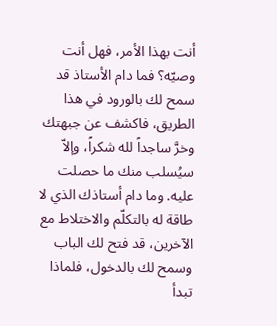أنت بهذا الأمر، فهل أنت وصيّه؟ فما دام الأستاذ قد سمح لك بالورود في هذا الطريق، فاكشف عن جبهتك وخرَّ ساجداً لله شكراً، وإلاّ سيُسلب منك ما حصلت عليه. وما دام أستاذك الذي لا طاقة له بالتكلّم والاختلاط مع الآخرين، قد فتح لك الباب وسمح لك بالدخول، فلماذا تبدأ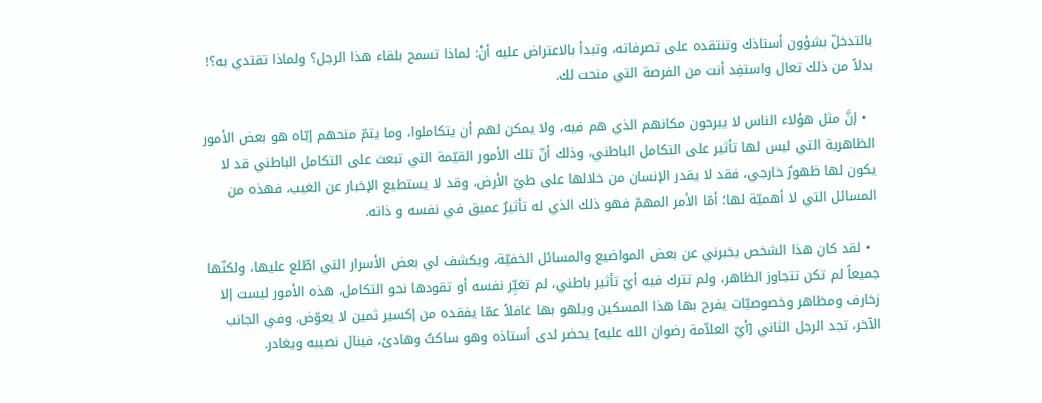بالتدخلّ بشؤون أستاذك وتنتقده على تصرفاته، وتبدأ بالاعتراض عليه أنْ: لماذا تسمح بلقاء هذا الرجل؟ ولماذا تقتدي به؟! بدلاً من ذلك تعال واستفِد أنت من الفرصة التي منحت لك.

  • إنَّ مثل هؤلاء الناس لا يبرحون مكانهم الذي هم فيه، ولا يمكن لهم أن يتكاملوا، وما يتمّ منحهم إيّاه هو بعض الأمور الظاهرية التي ليس لها تأثير على التكامل الباطني، وذلك أنّ تلك الأمور القيّمة التي تبعث على التكامل الباطني قد لا يكون لها ظهورٌ خارجي، فقد لا يقدر الإنسان من خلالها على طيّ الأرض، وقد لا يستطيع الإخبار عن الغيب، فهذه من المسائل التي لا أهميّة لها؛ أمّا الأمر المهمّ فهو ذلك الذي له تأثيرٌ عميق في نفسه و ذاته.

  • لقد كان هذا الشخص يخبرني عن بعض المواضيع والمسائل الخفيّة، ويكشف لي بعض الأسرار التي اطّلع عليها، ولكنّها جميعاً لم تكن تتجاوز الظاهر، ولم تترك فيه أيّ تأثير باطني، لم تغيِّر نفسه أو تقودها نحو التكامل، هذه الأمور ليست إلا زخارف ومظاهر وخصوصيّات يفرح بها هذا المسكين ويلهو بها غافلاً عمّا يفقده من إكسير ثمين لا يعوّض. وفي الجانب الآخر، تجد الرجل الثاني [أيّ العلاّمة رضوان الله عليه] يحضر لدى أستاذه وهو ساكتٌ وهادئ، فينال نصيبه ويغادر.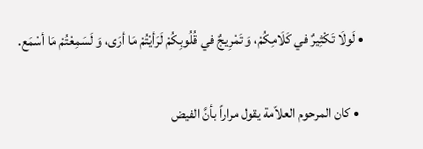• لَولَا تَكْثِيرٌ في كَلَامِكُمْ، وَ تَمْرِيجٌ في قُلُوبِكُمْ لَرَأيْتُمْ مَا أرَى، وَ لَسَمِعْتُمْ مَا أسْمَع.

  • كان المرحوم العلاّمة يقول مراراً بأنَّ الفيض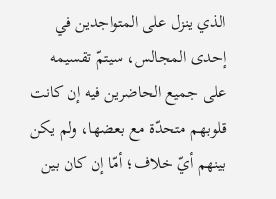الذي ينزل على المتواجدين في إحدى المجالس، سيتمّ تقسيمه على جميع الحاضرين فيه إن كانت قلوبهم متحدّة مع بعضها، ولم يكن بينهم أيّ خلاف؛ أمّا إن كان بين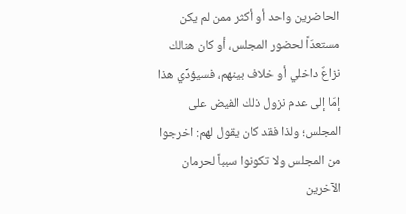الحاضرين واحد أو أكثر ممن لم يكن مستعدّاً لحضور المجلس، أو كان هنالك نزاعٌ داخلي أو خلاف بينهم، فسيؤدِّي هذا إمّا إلى عدم نزول ذلك الفيض على المجلس؛ ولذا فقد كان يقول لهم: اخرجوا من المجلس ولا تكونوا سبباً لحرمان الآخرين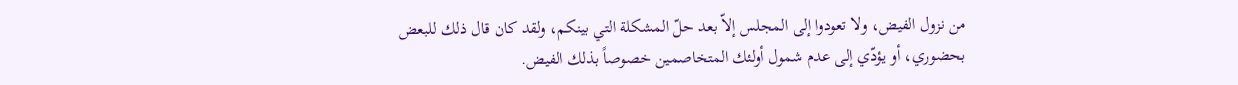من نزول الفيض، ولا تعودوا إلى المجلس إلاّ بعد حلّ المشكلة التي بينكم، ولقد كان قال ذلك للبعض بحضوري، أو يؤدّي إلى عدم شمول أولئك المتخاصمين خصوصاً بذلك الفيض.